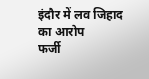इंदौर में लव जिहाद का आरोप
फर्जी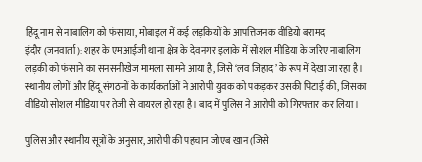हिंदू नाम से नाबालिग को फंसाया, मोबाइल में कई लड़कियों के आपत्तिजनक वीडियो बरामद
इंदौर (जनवार्ता): शहर के एमआईजी थाना क्षेत्र के देवनगर इलाके में सोशल मीडिया के जरिए नाबालिग लड़की को फंसाने का सनसनीखेज मामला सामने आया है, जिसे ‘लव जिहाद’ के रूप में देखा जा रहा है। स्थानीय लोगों और हिंदू संगठनों के कार्यकर्ताओं ने आरोपी युवक को पकड़कर उसकी पिटाई की, जिसका वीडियो सोशल मीडिया पर तेजी से वायरल हो रहा है। बाद में पुलिस ने आरोपी को गिरफ्तार कर लिया।

पुलिस और स्थानीय सूत्रों के अनुसार, आरोपी की पहचान जोएब खान (जिसे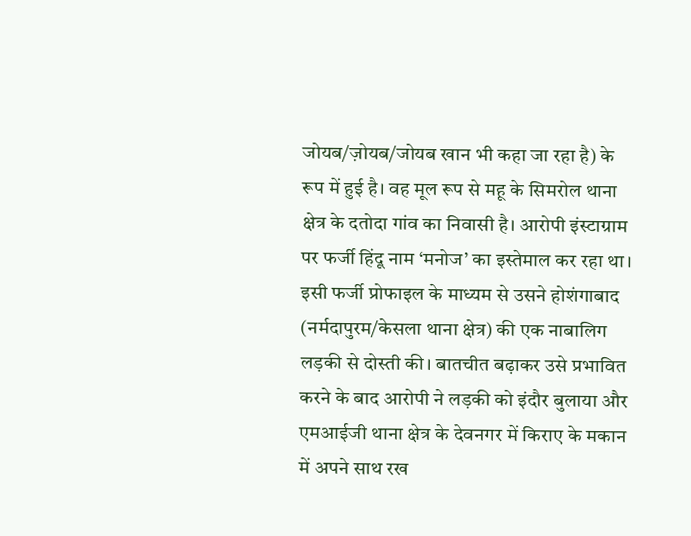जोयब/ज़ोयब/जोयब खान भी कहा जा रहा है) के रूप में हुई है। वह मूल रूप से महू के सिमरोल थाना क्षेत्र के दतोदा गांव का निवासी है। आरोपी इंस्टाग्राम पर फर्जी हिंदू नाम ‘मनोज’ का इस्तेमाल कर रहा था। इसी फर्जी प्रोफाइल के माध्यम से उसने होशंगाबाद (नर्मदापुरम/केसला थाना क्षेत्र) की एक नाबालिग लड़की से दोस्ती की। बातचीत बढ़ाकर उसे प्रभावित करने के बाद आरोपी ने लड़की को इंदौर बुलाया और एमआईजी थाना क्षेत्र के देवनगर में किराए के मकान में अपने साथ रख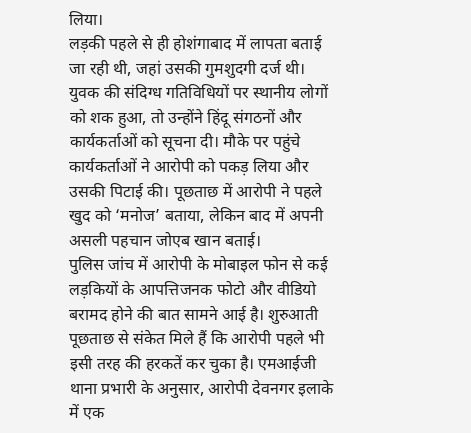लिया।
लड़की पहले से ही होशंगाबाद में लापता बताई जा रही थी, जहां उसकी गुमशुदगी दर्ज थी। युवक की संदिग्ध गतिविधियों पर स्थानीय लोगों को शक हुआ, तो उन्होंने हिंदू संगठनों और कार्यकर्ताओं को सूचना दी। मौके पर पहुंचे कार्यकर्ताओं ने आरोपी को पकड़ लिया और उसकी पिटाई की। पूछताछ में आरोपी ने पहले खुद को ‘मनोज’ बताया, लेकिन बाद में अपनी असली पहचान जोएब खान बताई।
पुलिस जांच में आरोपी के मोबाइल फोन से कई लड़कियों के आपत्तिजनक फोटो और वीडियो बरामद होने की बात सामने आई है। शुरुआती पूछताछ से संकेत मिले हैं कि आरोपी पहले भी इसी तरह की हरकतें कर चुका है। एमआईजी थाना प्रभारी के अनुसार, आरोपी देवनगर इलाके में एक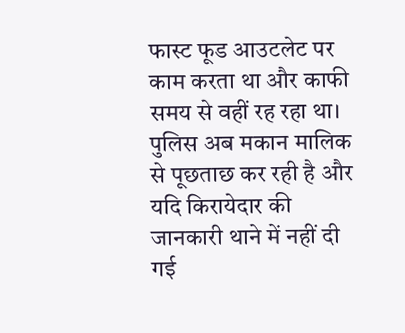फास्ट फूड आउटलेट पर काम करता था और काफी समय से वहीं रह रहा था। पुलिस अब मकान मालिक से पूछताछ कर रही है और यदि किरायेदार की जानकारी थाने में नहीं दी गई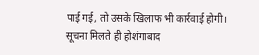पाई गई, तो उसके खिलाफ भी कार्रवाई होगी।
सूचना मिलते ही होशंगाबाद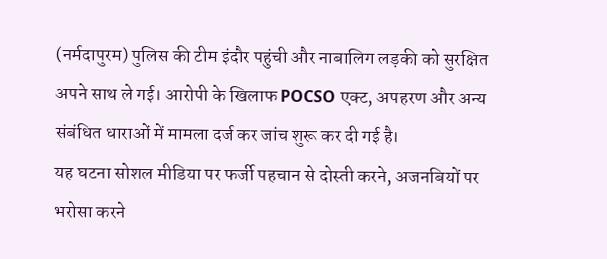(नर्मदापुरम) पुलिस की टीम इंदौर पहुंची और नाबालिग लड़की को सुरक्षित अपने साथ ले गई। आरोपी के खिलाफ POCSO एक्ट, अपहरण और अन्य संबंधित धाराओं में मामला दर्ज कर जांच शुरू कर दी गई है।
यह घटना सोशल मीडिया पर फर्जी पहचान से दोस्ती करने, अजनबियों पर भरोसा करने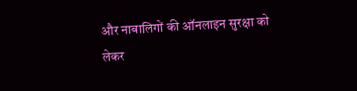और नाबालिगों की ऑनलाइन सुरक्षा को लेकर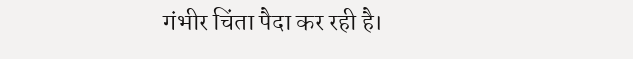गंभीर चिंता पैदा कर रही है।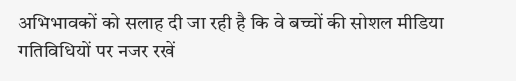अभिभावकों को सलाह दी जा रही है कि वे बच्चों की सोशल मीडिया गतिविधियों पर नजर रखें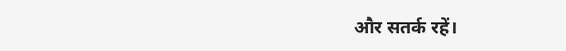और सतर्क रहें।